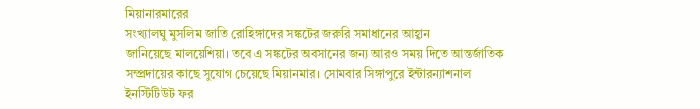মিয়ানারমারের
সংখ্যালঘু মুসলিম জাতি রোহিঙ্গাদের সঙ্কটের জরুরি সমাধানের আহ্বান
জানিয়েছে মালয়েশিয়া। তবে এ সঙ্কটের অবসানের জন্য আরও সময় দিতে আন্তর্জাতিক
সম্প্রদায়ের কাছে সুযোগ চেয়েছে মিয়ানমার। সোমবার সিঙ্গাপুরে ইন্টারন্যাশনাল
ইনস্টিটিউট ফর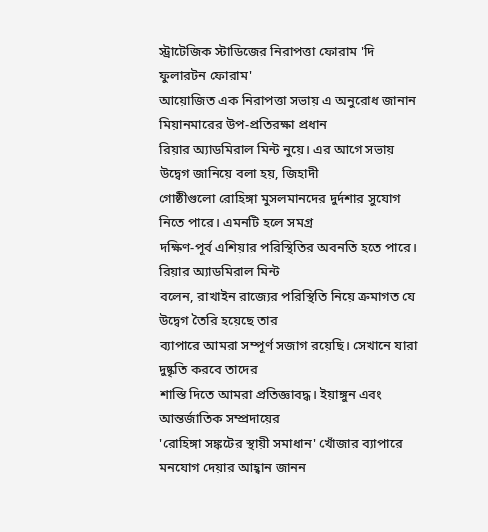স্ট্রাটেজিক স্টাডিজের নিরাপত্তা ফোরাম 'দি ফুলারটন ফোরাম'
আয়োজিত এক নিরাপত্তা সভায় এ অনুরোধ জানান মিয়ানমারের উপ-প্রতিরক্ষা প্রধান
রিয়ার অ্যাডমিরাল মিন্ট নুয়ে। এর আগে সভায় উদ্বেগ জানিয়ে বলা হয়, জিহাদী
গোষ্ঠীগুলো রোহিঙ্গা মুসলমানদের দুর্দশার সুযোগ নিতে পারে। এমনটি হলে সমগ্র
দক্ষিণ-পূর্ব এশিয়ার পরিস্থিতির অবনতি হতে পারে। রিয়ার অ্যাডমিরাল মিন্ট
বলেন, রাখাইন রাজ্যের পরিস্থিতি নিয়ে ক্রমাগত যে উদ্বেগ তৈরি হয়েছে তার
ব্যাপারে আমরা সম্পূর্ণ সজাগ রয়েছি। সেখানে যারা দুষ্কৃতি করবে তাদের
শাস্তি দিতে আমরা প্রতিজ্ঞাবদ্ধ। ইয়াঙ্গুন এবং আন্তর্জাতিক সম্প্রদায়ের
'রোহিঙ্গা সঙ্কটের স্থায়ী সমাধান' খোঁজার ব্যাপারে মনযোগ দেয়ার আহ্বান জানন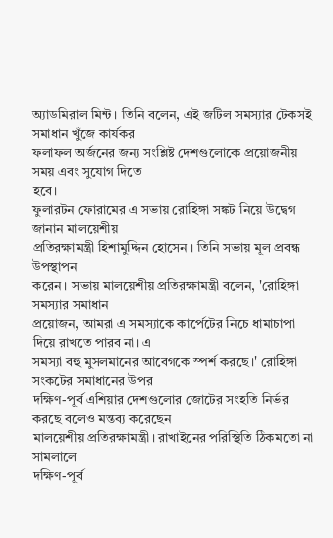অ্যাডমিরাল মিন্ট। তিনি বলেন, এই জটিল সমস্যার টেকসই সমাধান খুঁজে কার্যকর
ফলাফল অর্জনের জন্য সংশ্লিষ্ট দেশগুলোকে প্রয়োজনীয় সময় এবং সুযোগ দিতে
হবে।
ফুলারটন ফোরামের এ সভায় রোহিঙ্গা সঙ্কট নিয়ে উদ্বেগ জানান মালয়েশীয়
প্রতিরক্ষামন্ত্রী হিশামুদ্দিন হোসেন। তিনি সভায় মূল প্রবন্ধ উপস্থাপন
করেন। সভায় মালয়েশীয় প্রতিরক্ষামন্ত্রী বলেন, 'রোহিঙ্গা সমস্যার সমাধান
প্রয়োজন, আমরা এ সমস্যাকে কার্পেটের নিচে ধামাচাপা দিয়ে রাখতে পারব না। এ
সমস্যা বহু মুসলমানের আবেগকে স্পর্শ করছে।' রোহিঙ্গা সংকটের সমাধানের উপর
দক্ষিণ-পূর্ব এশিয়ার দেশগুলোর জোটের সংহতি নির্ভর করছে বলেও মন্তব্য করেছেন
মালয়েশীয় প্রতিরক্ষামন্ত্রী। রাখাইনের পরিস্থিতি ঠিকমতো না সামলালে
দক্ষিণ-পূর্ব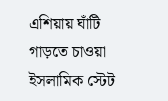এশিয়ায় ঘাঁটি গাড়তে চাওয়া ইসলামিক স্টেট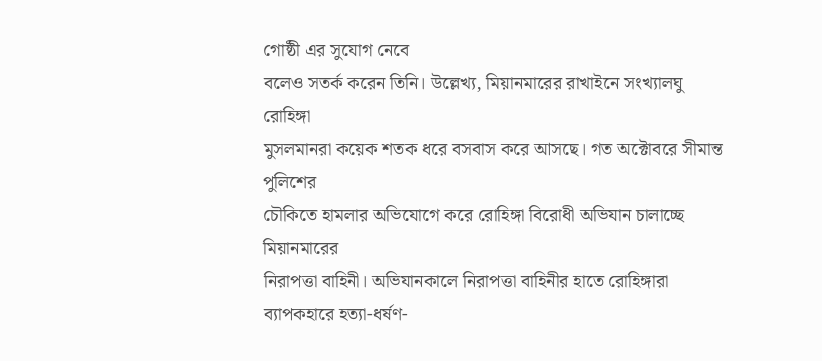গোষ্ঠী এর সুযোগ নেবে
বলেও সতর্ক করেন তিনি। উল্লেখ্য, মিয়ানমারের রাখাইনে সংখ্যালঘু রোহিঙ্গা
মুসলমানরা কয়েক শতক ধরে বসবাস করে আসছে। গত অক্টোবরে সীমান্ত পুলিশের
চৌকিতে হামলার অভিযোগে করে রোহিঙ্গা বিরোধী অভিযান চালাচ্ছে মিয়ানমারের
নিরাপত্তা বাহিনী। অভিযানকালে নিরাপত্তা বাহিনীর হাতে রোহিঙ্গারা
ব্যাপকহারে হত্যা-ধর্ষণ-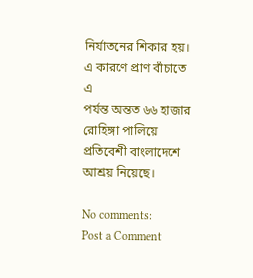নির্যাতনের শিকার হয়। এ কারণে প্রাণ বাঁচাতে এ
পর্যন্ত অন্তত ৬৬ হাজার রোহিঙ্গা পালিয়ে প্রতিবেশী বাংলাদেশে আশ্রয় নিয়েছে।

No comments:
Post a Comment